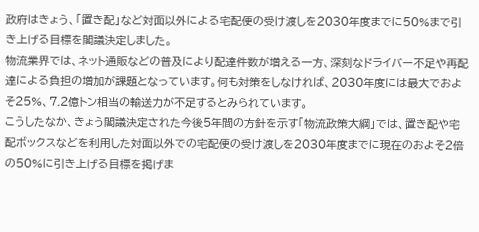政府はきょう、「置き配」など対面以外による宅配便の受け渡しを2030年度までに50%まで引き上げる目標を閣議決定しました。
物流業界では、ネット通販などの普及により配達件数が増える一方、深刻なドライバー不足や再配達による負担の増加が課題となっています。何も対策をしなければ、2030年度には最大でおよそ25%、7.2億トン相当の輸送力が不足するとみられています。
こうしたなか、きょう閣議決定された今後5年間の方針を示す「物流政策大綱」では、置き配や宅配ボックスなどを利用した対面以外での宅配便の受け渡しを2030年度までに現在のおよそ2倍の50%に引き上げる目標を掲げま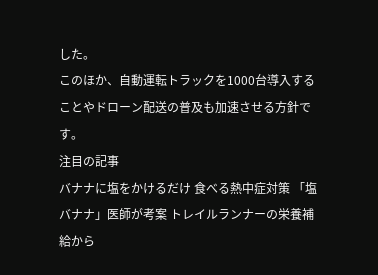した。
このほか、自動運転トラックを1000台導入することやドローン配送の普及も加速させる方針です。
注目の記事
バナナに塩をかけるだけ 食べる熱中症対策 「塩バナナ」医師が考案 トレイルランナーの栄養補給から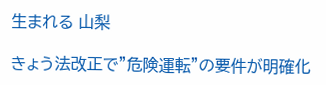生まれる 山梨

きょう法改正で”危険運転”の要件が明確化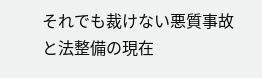それでも裁けない悪質事故と法整備の現在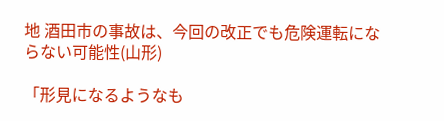地 酒田市の事故は、今回の改正でも危険運転にならない可能性(山形)

「形見になるようなも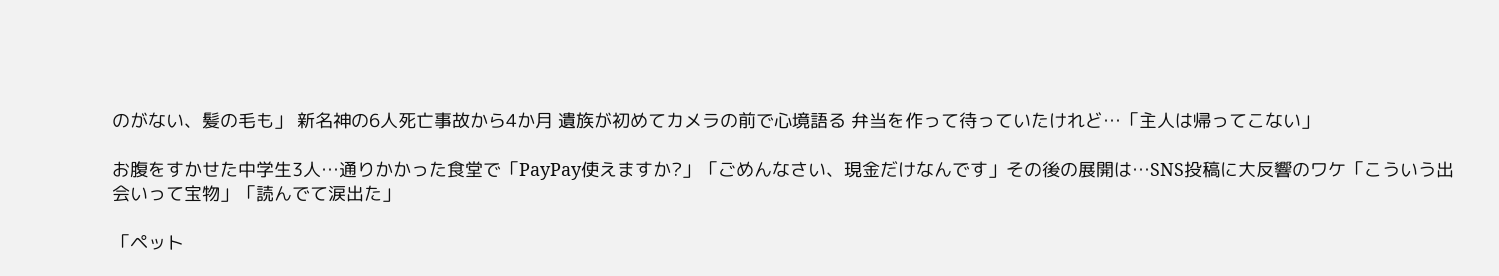のがない、髪の毛も」 新名神の6人死亡事故から4か月 遺族が初めてカメラの前で心境語る 弁当を作って待っていたけれど…「主人は帰ってこない」

お腹をすかせた中学生3人…通りかかった食堂で「PayPay使えますか?」「ごめんなさい、現金だけなんです」その後の展開は…SNS投稿に大反響のワケ「こういう出会いって宝物」「読んでて涙出た」

「ペット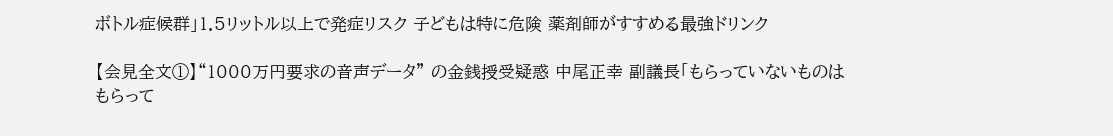ボトル症候群」1.5リットル以上で発症リスク 子どもは特に危険 薬剤師がすすめる最強ドリンク

【会見全文①】“1000万円要求の音声データ” の金銭授受疑惑 中尾正幸 副議長「もらっていないものはもらって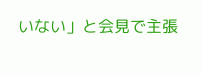いない」と会見で主張